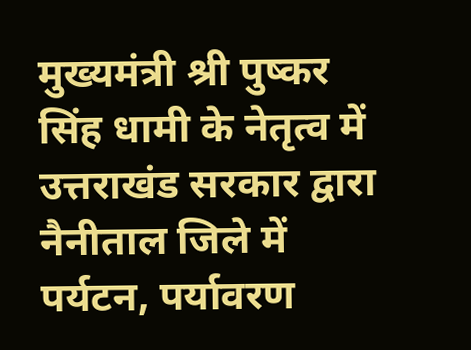मुख्यमंत्री श्री पुष्कर सिंह धामी के नेतृत्व में उत्तराखंड सरकार द्वारा नैनीताल जिले में पर्यटन, पर्यावरण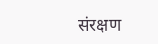संरक्षण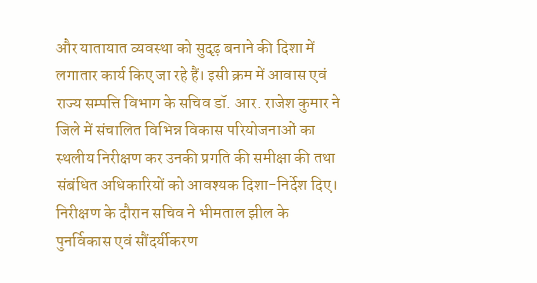और यातायात व्यवस्था को सुदृढ़ बनाने की दिशा में लगातार कार्य किए जा रहे हैं। इसी क्रम में आवास एवं राज्य सम्पत्ति विभाग के सचिव डॉ. आर. राजेश कुमार ने जिले में संचालित विभिन्न विकास परियोजनाओं का स्थलीय निरीक्षण कर उनकी प्रगति की समीक्षा की तथा संबंधित अधिकारियों को आवश्यक दिशा-निर्देश दिए।
निरीक्षण के दौरान सचिव ने भीमताल झील के पुनर्विकास एवं सौंदर्यीकरण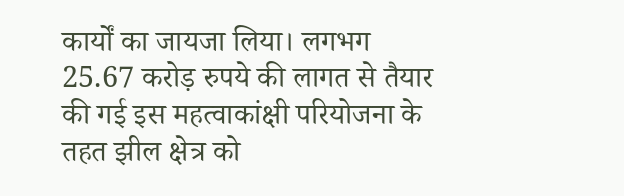कार्यों का जायजा लिया। लगभग 25.67 करोड़ रुपये की लागत से तैयार की गई इस महत्वाकांक्षी परियोजना के तहत झील क्षेत्र को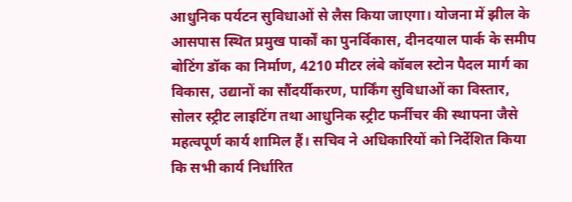आधुनिक पर्यटन सुविधाओं से लैस किया जाएगा। योजना में झील के आसपास स्थित प्रमुख पार्कों का पुनर्विकास, दीनदयाल पार्क के समीप बोटिंग डॉक का निर्माण, 4210 मीटर लंबे कॉबल स्टोन पैदल मार्ग का विकास, उद्यानों का सौंदर्यीकरण, पार्किंग सुविधाओं का विस्तार, सोलर स्ट्रीट लाइटिंग तथा आधुनिक स्ट्रीट फर्नीचर की स्थापना जैसे महत्वपूर्ण कार्य शामिल हैं। सचिव ने अधिकारियों को निर्देशित किया कि सभी कार्य निर्धारित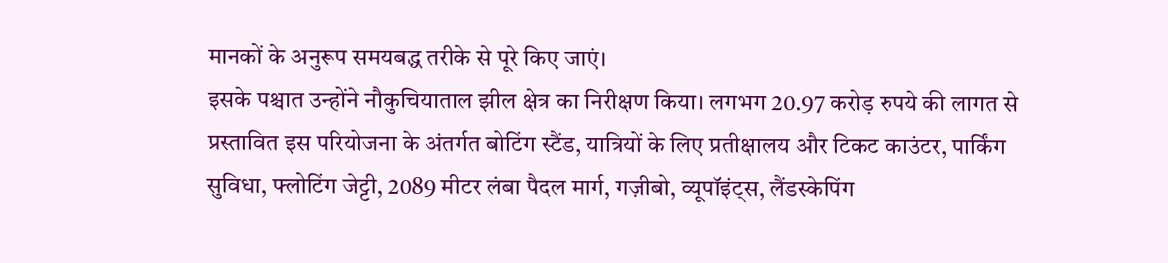मानकों के अनुरूप समयबद्ध तरीके से पूरे किए जाएं।
इसके पश्चात उन्होंने नौकुचियाताल झील क्षेत्र का निरीक्षण किया। लगभग 20.97 करोड़ रुपये की लागत से प्रस्तावित इस परियोजना के अंतर्गत बोटिंग स्टैंड, यात्रियों के लिए प्रतीक्षालय और टिकट काउंटर, पार्किंग सुविधा, फ्लोटिंग जेट्टी, 2089 मीटर लंबा पैदल मार्ग, गज़ीबो, व्यूपॉइंट्स, लैंडस्केपिंग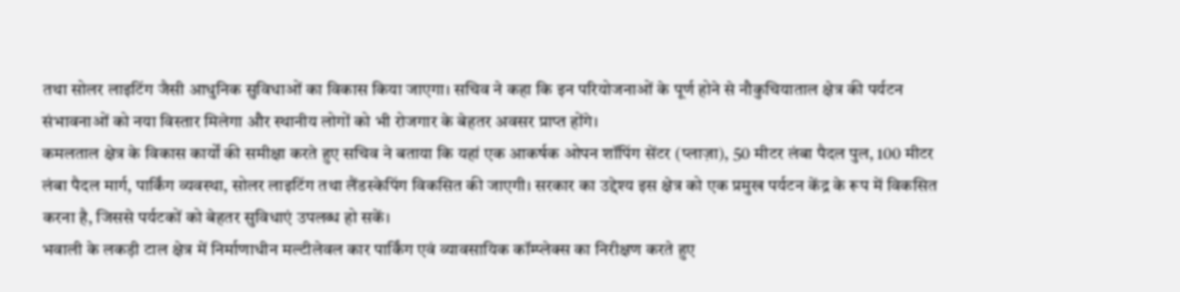तथा सोलर लाइटिंग जैसी आधुनिक सुविधाओं का विकास किया जाएगा। सचिव ने कहा कि इन परियोजनाओं के पूर्ण होने से नौकुचियाताल क्षेत्र की पर्यटन संभावनाओं को नया विस्तार मिलेगा और स्थानीय लोगों को भी रोजगार के बेहतर अवसर प्राप्त होंगे।
कमलताल क्षेत्र के विकास कार्यों की समीक्षा करते हुए सचिव ने बताया कि यहां एक आकर्षक ओपन शॉपिंग सेंटर (प्लाज़ा), 50 मीटर लंबा पैदल पुल, 100 मीटर लंबा पैदल मार्ग, पार्किंग व्यवस्था, सोलर लाइटिंग तथा लैंडस्केपिंग विकसित की जाएगी। सरकार का उद्देश्य इस क्षेत्र को एक प्रमुख पर्यटन केंद्र के रूप में विकसित करना है, जिससे पर्यटकों को बेहतर सुविधाएं उपलब्ध हो सकें।
भवाली के लकड़ी टाल क्षेत्र में निर्माणाधीन मल्टीलेवल कार पार्किंग एवं व्यावसायिक कॉम्प्लेक्स का निरीक्षण करते हुए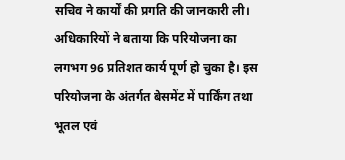सचिव ने कार्यों की प्रगति की जानकारी ली। अधिकारियों ने बताया कि परियोजना का लगभग 96 प्रतिशत कार्य पूर्ण हो चुका है। इस परियोजना के अंतर्गत बेसमेंट में पार्किंग तथा भूतल एवं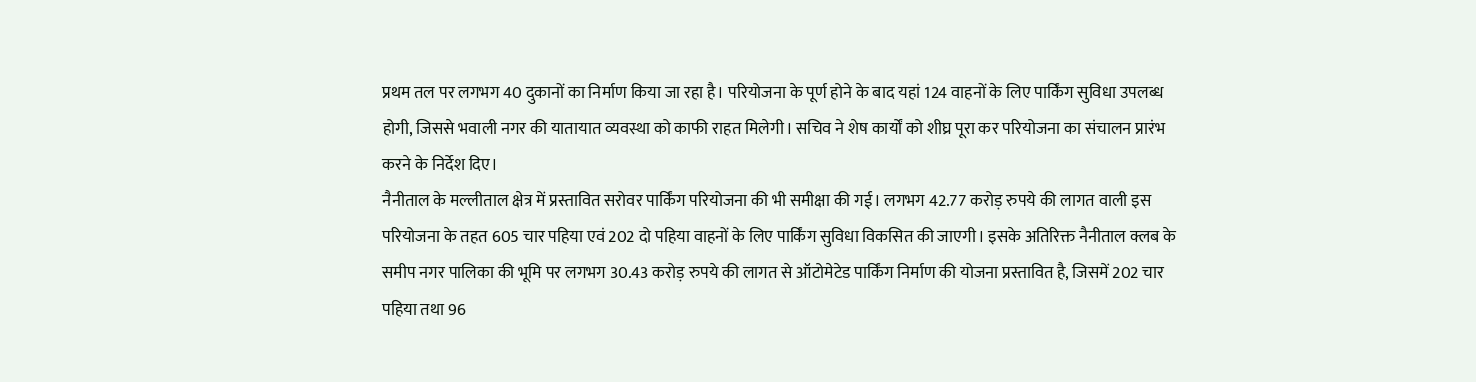प्रथम तल पर लगभग 40 दुकानों का निर्माण किया जा रहा है। परियोजना के पूर्ण होने के बाद यहां 124 वाहनों के लिए पार्किंग सुविधा उपलब्ध होगी, जिससे भवाली नगर की यातायात व्यवस्था को काफी राहत मिलेगी। सचिव ने शेष कार्यों को शीघ्र पूरा कर परियोजना का संचालन प्रारंभ करने के निर्देश दिए।
नैनीताल के मल्लीताल क्षेत्र में प्रस्तावित सरोवर पार्किंग परियोजना की भी समीक्षा की गई। लगभग 42.77 करोड़ रुपये की लागत वाली इस परियोजना के तहत 605 चार पहिया एवं 202 दो पहिया वाहनों के लिए पार्किंग सुविधा विकसित की जाएगी। इसके अतिरिक्त नैनीताल क्लब के समीप नगर पालिका की भूमि पर लगभग 30.43 करोड़ रुपये की लागत से ऑटोमेटेड पार्किंग निर्माण की योजना प्रस्तावित है, जिसमें 202 चार पहिया तथा 96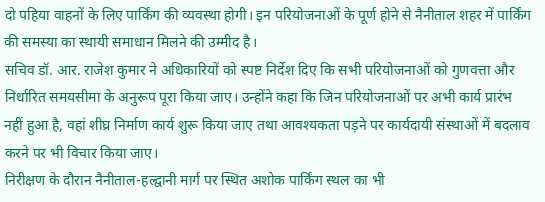दो पहिया वाहनों के लिए पार्किंग की व्यवस्था होगी। इन परियोजनाओं के पूर्ण होने से नैनीताल शहर में पार्किंग की समस्या का स्थायी समाधान मिलने की उम्मीद है।
सचिव डॉ. आर. राजेश कुमार ने अधिकारियों को स्पष्ट निर्देश दिए कि सभी परियोजनाओं को गुणवत्ता और निर्धारित समयसीमा के अनुरूप पूरा किया जाए। उन्होंने कहा कि जिन परियोजनाओं पर अभी कार्य प्रारंभ नहीं हुआ है, वहां शीघ्र निर्माण कार्य शुरू किया जाए तथा आवश्यकता पड़ने पर कार्यदायी संस्थाओं में बदलाव करने पर भी विचार किया जाए।
निरीक्षण के दौरान नैनीताल-हल्द्वानी मार्ग पर स्थित अशोक पार्किंग स्थल का भी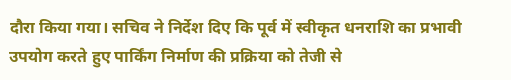दौरा किया गया। सचिव ने निर्देश दिए कि पूर्व में स्वीकृत धनराशि का प्रभावी उपयोग करते हुए पार्किंग निर्माण की प्रक्रिया को तेजी से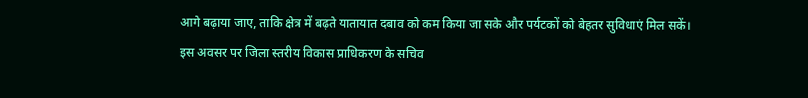आगे बढ़ाया जाए, ताकि क्षेत्र में बढ़ते यातायात दबाव को कम किया जा सके और पर्यटकों को बेहतर सुविधाएं मिल सकें।
इस अवसर पर जिला स्तरीय विकास प्राधिकरण के सचिव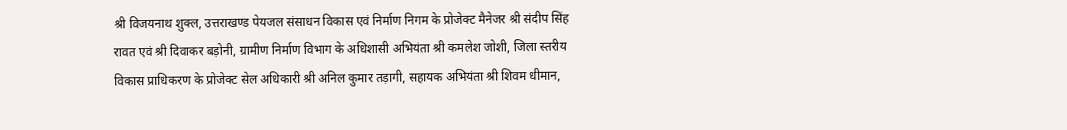श्री विजयनाथ शुक्ल, उत्तराखण्ड पेयजल संसाधन विकास एवं निर्माण निगम के प्रोजेक्ट मैनेजर श्री संदीप सिंह रावत एवं श्री दिवाकर बड़ोनी, ग्रामीण निर्माण विभाग के अधिशासी अभियंता श्री कमलेश जोशी, जिला स्तरीय विकास प्राधिकरण के प्रोजेक्ट सेल अधिकारी श्री अनिल कुमार तड़ागी, सहायक अभियंता श्री शिवम धीमान,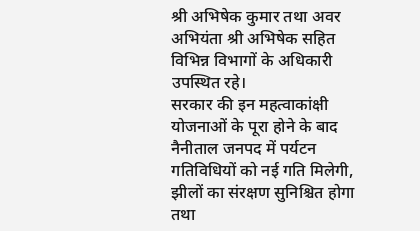श्री अभिषेक कुमार तथा अवर अभियंता श्री अभिषेक सहित विभिन्न विभागों के अधिकारी उपस्थित रहे।
सरकार की इन महत्वाकांक्षी योजनाओं के पूरा होने के बाद नैनीताल जनपद में पर्यटन गतिविधियों को नई गति मिलेगी, झीलों का संरक्षण सुनिश्चित होगा तथा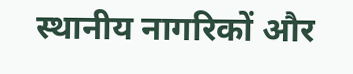स्थानीय नागरिकों और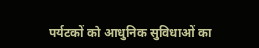पर्यटकों को आधुनिक सुविधाओं का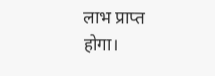लाभ प्राप्त होगा।